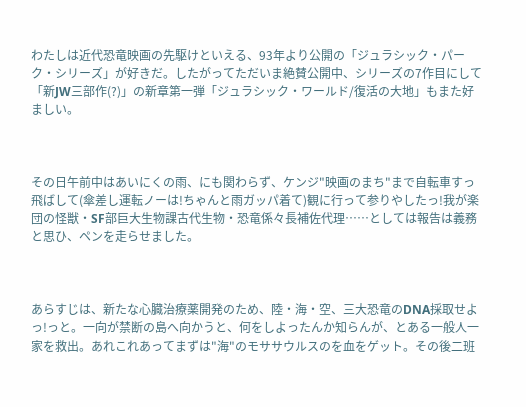わたしは近代恐竜映画の先駆けといえる、93年より公開の「ジュラシック・パーク・シリーズ」が好きだ。したがってただいま絶賛公開中、シリーズの7作目にして「新JW三部作(?)」の新章第一弾「ジュラシック・ワールド/復活の大地」もまた好ましい。



その日午前中はあいにくの雨、にも関わらず、ケンジ"映画のまち"まで自転車すっ飛ばして(傘差し運転ノーは!ちゃんと雨ガッパ着て)観に行って参りやしたっ!我が楽団の怪獣・SF部巨大生物課古代生物・恐竜係々長補佐代理……としては報告は義務と思ひ、ペンを走らせました。



あらすじは、新たな心臓治療薬開発のため、陸・海・空、三大恐竜のDNA採取せよっ!っと。一向が禁断の島へ向かうと、何をしよったんか知らんが、とある一般人一家を救出。あれこれあってまずは"海"のモササウルスのを血をゲット。その後二班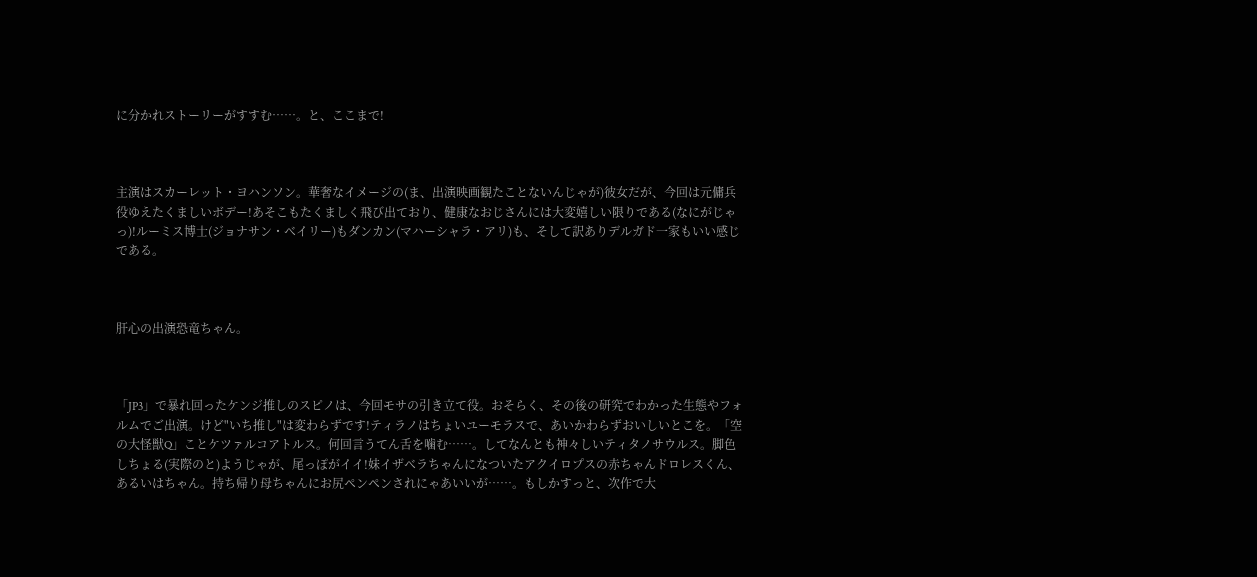に分かれストーリーがすすむ……。と、ここまで!



主演はスカーレット・ヨハンソン。華奢なイメージの(ま、出演映画観たことないんじゃが)彼女だが、今回は元傭兵役ゆえたくましいボデー!あそこもたくましく飛び出ており、健康なおじさんには大変嬉しい限りである(なにがじゃっ)!ルーミス博士(ジョナサン・ベイリー)もダンカン(マハーシャラ・アリ)も、そして訳ありデルガド一家もいい感じである。



肝心の出演恐竜ちゃん。



「JP3」で暴れ回ったケンジ推しのスピノは、今回モサの引き立て役。おそらく、その後の研究でわかった生態やフォルムでご出演。けど"いち推し"は変わらずです!ティラノはちょいユーモラスで、あいかわらずおいしいとこを。「空の大怪獣Q」ことケツァルコアトルス。何回言うてん舌を噛む……。してなんとも神々しいティタノサウルス。脚色しちょる(実際のと)ようじゃが、尾っぽがイイ!妹イザベラちゃんになついたアクイロプスの赤ちゃんドロレスくん、あるいはちゃん。持ち帰り母ちゃんにお尻ペンペンされにゃあいいが……。もしかすっと、次作で大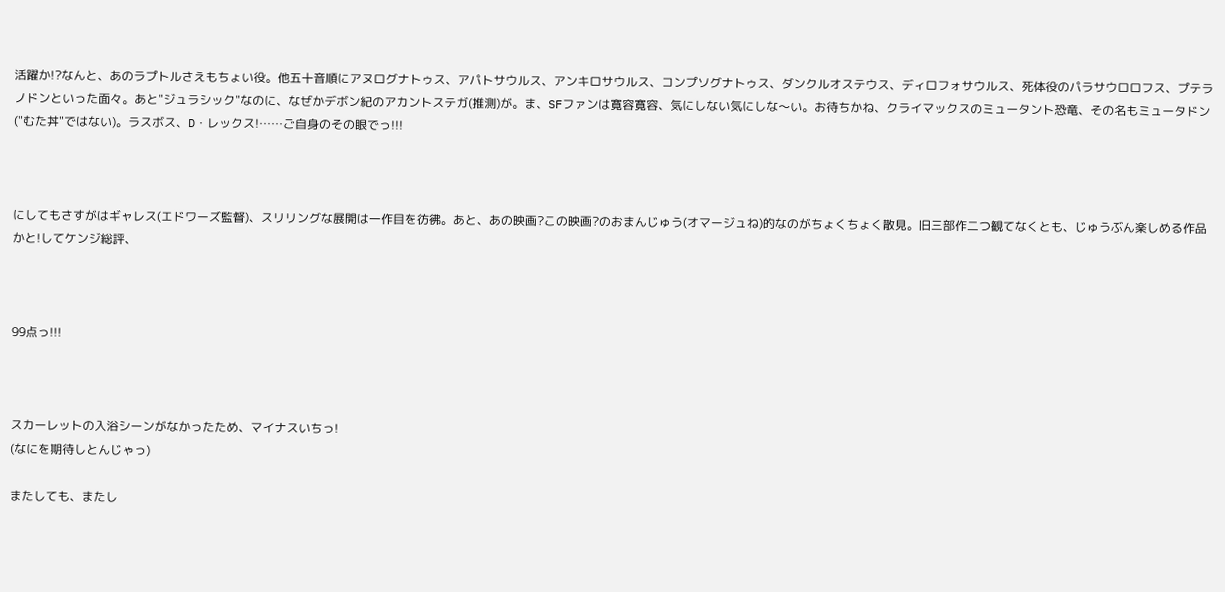活躍か!?なんと、あのラプトルさえもちょい役。他五十音順にアヌログナトゥス、アパトサウルス、アンキロサウルス、コンプソグナトゥス、ダンクルオステウス、ディロフォサウルス、死体役のパラサウロロフス、プテラノドンといった面々。あと"ジュラシック"なのに、なぜかデボン紀のアカントステガ(推測)が。ま、SFファンは寛容寛容、気にしない気にしな〜い。お待ちかね、クライマックスのミュータント恐竜、その名もミュータドン("むた丼"ではない)。ラスボス、D・レックス!……ご自身のその眼でっ!!!



にしてもさすがはギャレス(エドワーズ監督)、スリリングな展開は一作目を彷彿。あと、あの映画?この映画?のおまんじゅう(オマージュね)的なのがちょくちょく散見。旧三部作二つ観てなくとも、じゅうぶん楽しめる作品かと!してケンジ総評、



99点っ!!!



スカーレットの入浴シーンがなかったため、マイナスいちっ!
(なにを期待しとんじゃっ)

またしても、またし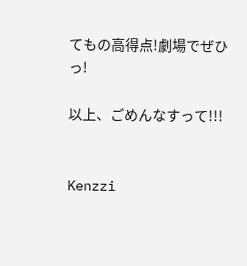てもの高得点!劇場でぜひっ!

以上、ごめんなすって!!!


Kenzzi